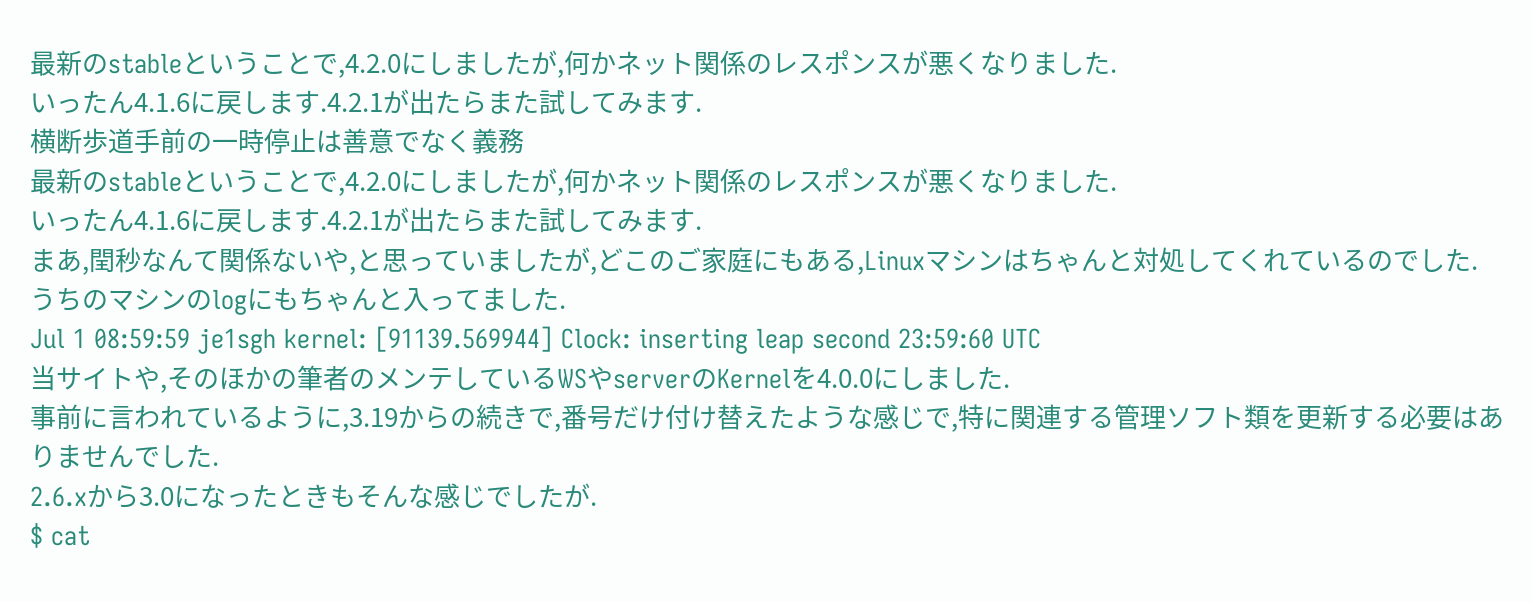最新のstableということで,4.2.0にしましたが,何かネット関係のレスポンスが悪くなりました.
いったん4.1.6に戻します.4.2.1が出たらまた試してみます.
横断歩道手前の一時停止は善意でなく義務
最新のstableということで,4.2.0にしましたが,何かネット関係のレスポンスが悪くなりました.
いったん4.1.6に戻します.4.2.1が出たらまた試してみます.
まあ,閏秒なんて関係ないや,と思っていましたが,どこのご家庭にもある,Linuxマシンはちゃんと対処してくれているのでした.
うちのマシンのlogにもちゃんと入ってました.
Jul 1 08:59:59 je1sgh kernel: [91139.569944] Clock: inserting leap second 23:59:60 UTC
当サイトや,そのほかの筆者のメンテしているWSやserverのKernelを4.0.0にしました.
事前に言われているように,3.19からの続きで,番号だけ付け替えたような感じで,特に関連する管理ソフト類を更新する必要はありませんでした.
2.6.xから3.0になったときもそんな感じでしたが.
$ cat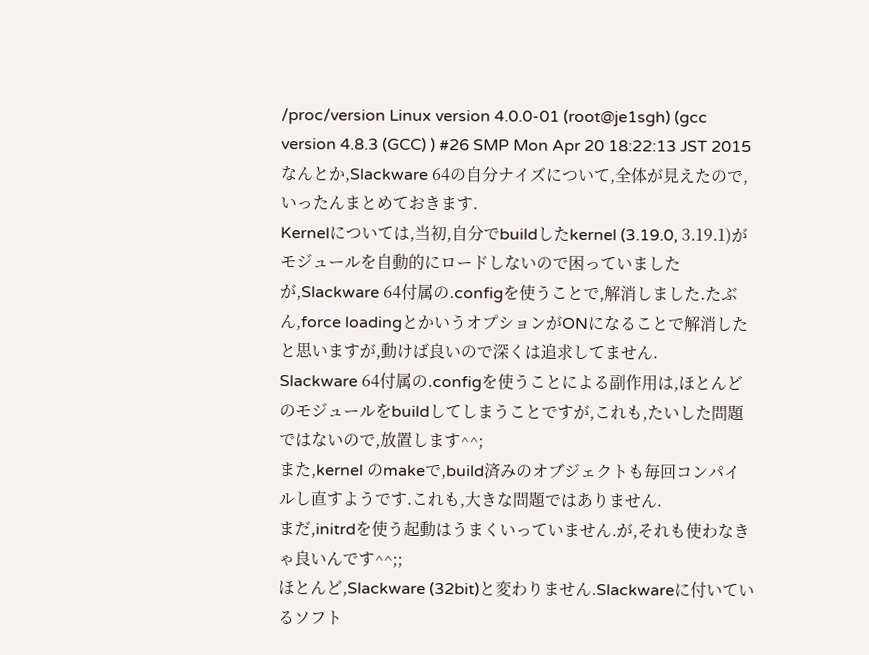/proc/version Linux version 4.0.0-01 (root@je1sgh) (gcc version 4.8.3 (GCC) ) #26 SMP Mon Apr 20 18:22:13 JST 2015
なんとか,Slackware 64の自分ナイズについて,全体が見えたので,いったんまとめておきます.
Kernelについては,当初,自分でbuildしたkernel (3.19.0, 3.19.1)がモジュールを自動的にロードしないので困っていましたが,Slackware 64付属の.configを使うことで,解消しました.たぶん,force loadingとかいうオプションがONになることで解消したと思いますが,動けば良いので深くは追求してません.
Slackware 64付属の.configを使うことによる副作用は,ほとんどのモジュールをbuildしてしまうことですが,これも,たいした問題ではないので,放置します^^;
また,kernel のmakeで,build済みのオブジェクトも毎回コンパイルし直すようです.これも,大きな問題ではありません.
まだ,initrdを使う起動はうまくいっていません.が,それも使わなきゃ良いんです^^;;
ほとんど,Slackware (32bit)と変わりません.Slackwareに付いているソフト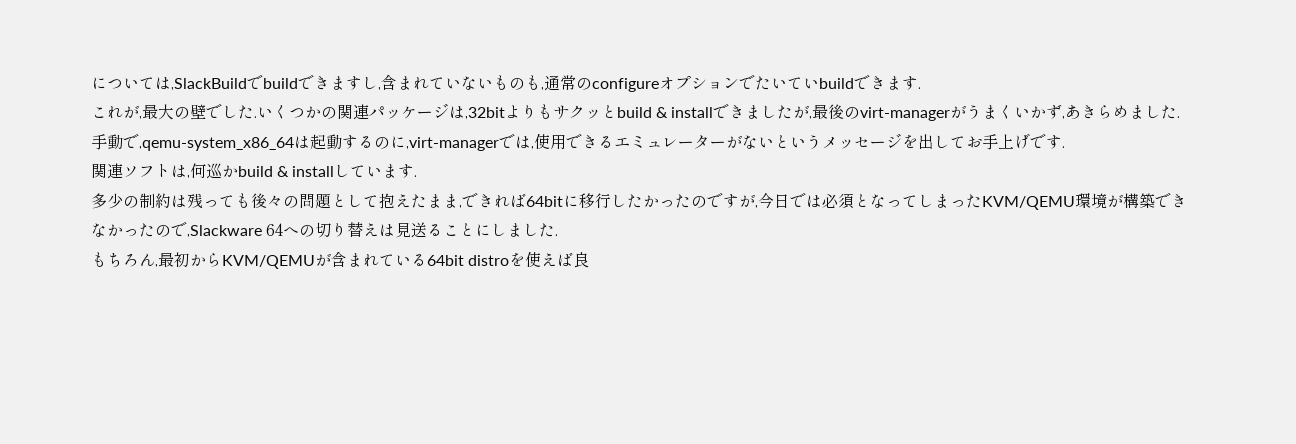については,SlackBuildでbuildできますし,含まれていないものも,通常のconfigureオプションでたいていbuildできます.
これが,最大の壁でした.いくつかの関連パッケージは,32bitよりもサクッとbuild & installできましたが,最後のvirt-managerがうまくいかず,あきらめました.
手動で,qemu-system_x86_64は起動するのに,virt-managerでは,使用できるエミュレーターがないというメッセージを出してお手上げです.
関連ソフトは,何巡かbuild & installしています.
多少の制約は残っても後々の問題として抱えたまま,できれば64bitに移行したかったのですが,今日では必須となってしまったKVM/QEMU環境が構築できなかったので,Slackware 64への切り替えは見送ることにしました.
もちろん,最初からKVM/QEMUが含まれている64bit distroを使えば良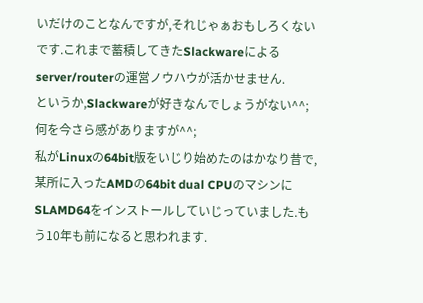いだけのことなんですが,それじゃぁおもしろくないです.これまで蓄積してきたSlackwareによるserver/routerの運営ノウハウが活かせません.
というか,Slackwareが好きなんでしょうがない^^;
何を今さら感がありますが^^;
私がLinuxの64bit版をいじり始めたのはかなり昔で,某所に入ったAMDの64bit dual CPUのマシンにSLAMD64をインストールしていじっていました.もう10年も前になると思われます.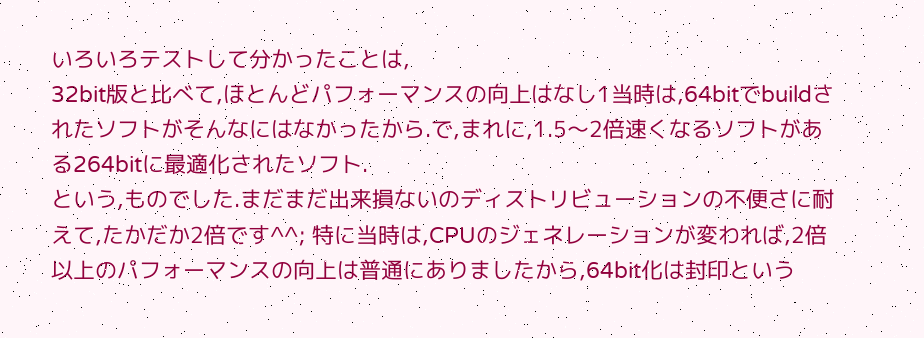いろいろテストして分かったことは,
32bit版と比べて,ほとんどパフォーマンスの向上はなし1当時は,64bitでbuildされたソフトがそんなにはなかったから.で,まれに,1.5〜2倍速くなるソフトがある264bitに最適化されたソフト.
という,ものでした.まだまだ出来損ないのディストリビューションの不便さに耐えて,たかだか2倍です^^; 特に当時は,CPUのジェネレーションが変われば,2倍以上のパフォーマンスの向上は普通にありましたから,64bit化は封印という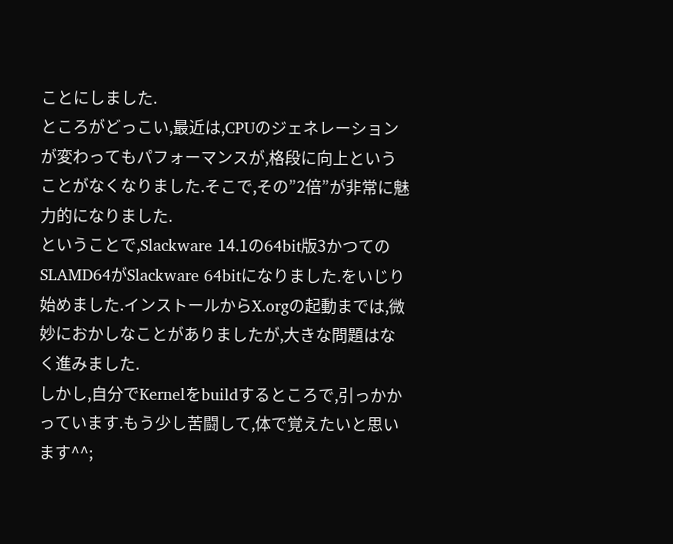ことにしました.
ところがどっこい,最近は,CPUのジェネレーションが変わってもパフォーマンスが,格段に向上ということがなくなりました.そこで,その”2倍”が非常に魅力的になりました.
ということで,Slackware 14.1の64bit版3かつてのSLAMD64がSlackware 64bitになりました.をいじり始めました.インストールからX.orgの起動までは,微妙におかしなことがありましたが,大きな問題はなく進みました.
しかし,自分でKernelをbuildするところで,引っかかっています.もう少し苦闘して,体で覚えたいと思います^^;